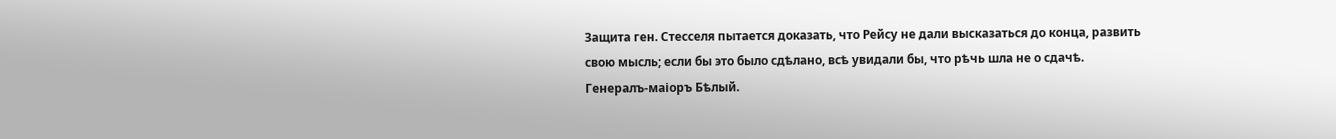Защита ген. Стесселя пытается доказать, что Рейсу не дали высказаться до конца, развить свою мысль; если бы это было сдѣлано, всѣ увидали бы, что рѣчь шла не о сдачѣ.
Генералъ-маіоръ Бѣлый.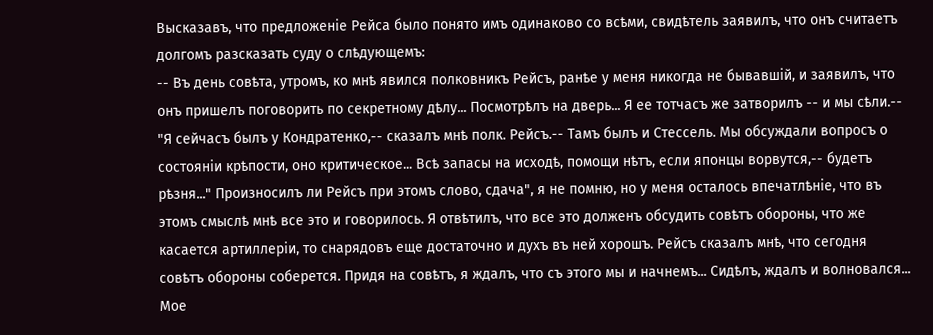Высказавъ, что предложеніе Рейса было понято имъ одинаково со всѣми, свидѣтель заявилъ, что онъ считаетъ долгомъ разсказать суду о слѣдующемъ:
-- Въ день совѣта, утромъ, ко мнѣ явился полковникъ Рейсъ, ранѣе у меня никогда не бывавшій, и заявилъ, что онъ пришелъ поговорить по секретному дѣлу... Посмотрѣлъ на дверь... Я ее тотчасъ же затворилъ -- и мы сѣли.-- "Я сейчасъ былъ у Кондратенко,-- сказалъ мнѣ полк. Рейсъ.-- Тамъ былъ и Стессель. Мы обсуждали вопросъ о состояніи крѣпости, оно критическое... Всѣ запасы на исходѣ, помощи нѣтъ, если японцы ворвутся,-- будетъ рѣзня..." Произносилъ ли Рейсъ при этомъ слово, сдача", я не помню, но у меня осталось впечатлѣніе, что въ этомъ смыслѣ мнѣ все это и говорилось. Я отвѣтилъ, что все это долженъ обсудить совѣтъ обороны, что же касается артиллеріи, то снарядовъ еще достаточно и духъ въ ней хорошъ. Рейсъ сказалъ мнѣ, что сегодня совѣтъ обороны соберется. Придя на совѣтъ, я ждалъ, что съ этого мы и начнемъ... Сидѣлъ, ждалъ и волновался... Мое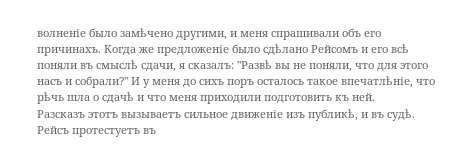волненіе было замѣчено другими, и меня спрашивали объ его причинахъ. Когда же предложеніе было сдѣлано Рейсомъ и его всѣ поняли въ смыслѣ сдачи, я сказалъ: "Развѣ вы не поняли, что для этого насъ и собрали?" И у меня до сихъ поръ осталось такое впечатлѣніе, что рѣчь шла о сдачѣ и что меня приходили подготовить къ ней.
Разсказъ этотъ вызываетъ сильное движеніе изъ публикѣ, и въ судѣ.
Рейсъ протестуетъ въ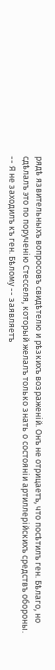рядѣ язвительныхъ вопросовъ свидѣтелю и рѣзкихъ возраженій. Онъ не отрицаетъ, что посѣтилъ ген. Бѣлаго, но сдѣлалъ это по порученію Стесселя, который желалъ только знать о состояніи артиллерійскихъ средствъ обороны.
-- Я не заходилъ къ ген. Бѣлому -- заявляетъ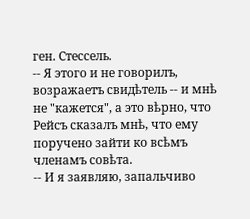ген. Стессель.
-- Я этого и не говорилъ, возражаетъ свидѣтель -- и мнѣ не "кажется", а это вѣрно, что Рейсъ сказалъ мнѣ, что ему поручено зайти ко всѣмъ членамъ совѣта.
-- И я заявляю, запальчиво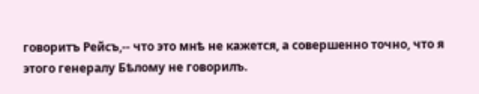говоритъ Рейсъ,-- что это мнѣ не кажется, а совершенно точно, что я этого генералу Бѣлому не говорилъ.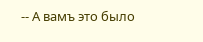-- А вамъ это было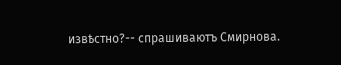извѣстно?-- спрашиваютъ Смирнова.